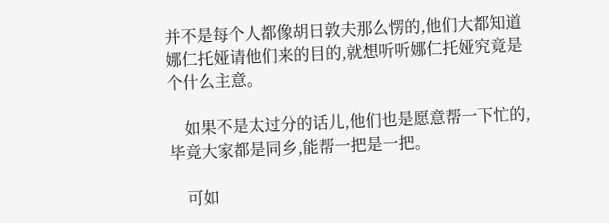并不是每个人都像胡日敦夫那么愣的,他们大都知道娜仁托娅请他们来的目的,就想听听娜仁托娅究竟是个什么主意。

    如果不是太过分的话儿,他们也是愿意帮一下忙的,毕竟大家都是同乡,能帮一把是一把。

    可如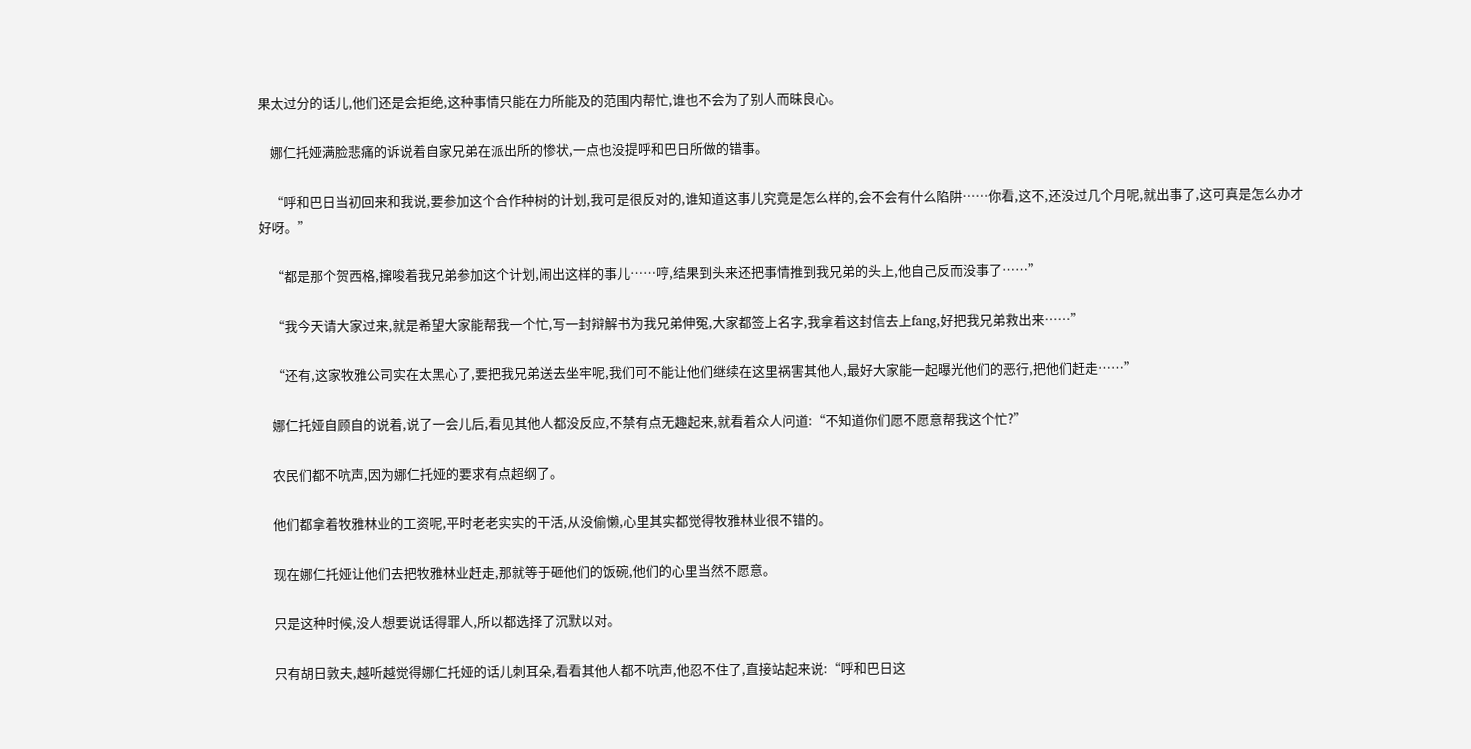果太过分的话儿,他们还是会拒绝,这种事情只能在力所能及的范围内帮忙,谁也不会为了别人而昧良心。

    娜仁托娅满脸悲痛的诉说着自家兄弟在派出所的惨状,一点也没提呼和巴日所做的错事。

    “呼和巴日当初回来和我说,要参加这个合作种树的计划,我可是很反对的,谁知道这事儿究竟是怎么样的,会不会有什么陷阱……你看,这不,还没过几个月呢,就出事了,这可真是怎么办才好呀。”

    “都是那个贺西格,撺唆着我兄弟参加这个计划,闹出这样的事儿……哼,结果到头来还把事情推到我兄弟的头上,他自己反而没事了……”

    “我今天请大家过来,就是希望大家能帮我一个忙,写一封辩解书为我兄弟伸冤,大家都签上名字,我拿着这封信去上fang,好把我兄弟救出来……”

    “还有,这家牧雅公司实在太黑心了,要把我兄弟送去坐牢呢,我们可不能让他们继续在这里祸害其他人,最好大家能一起曝光他们的恶行,把他们赶走……”

    娜仁托娅自顾自的说着,说了一会儿后,看见其他人都没反应,不禁有点无趣起来,就看着众人问道:“不知道你们愿不愿意帮我这个忙?”

    农民们都不吭声,因为娜仁托娅的要求有点超纲了。

    他们都拿着牧雅林业的工资呢,平时老老实实的干活,从没偷懒,心里其实都觉得牧雅林业很不错的。

    现在娜仁托娅让他们去把牧雅林业赶走,那就等于砸他们的饭碗,他们的心里当然不愿意。

    只是这种时候,没人想要说话得罪人,所以都选择了沉默以对。

    只有胡日敦夫,越听越觉得娜仁托娅的话儿刺耳朵,看看其他人都不吭声,他忍不住了,直接站起来说:“呼和巴日这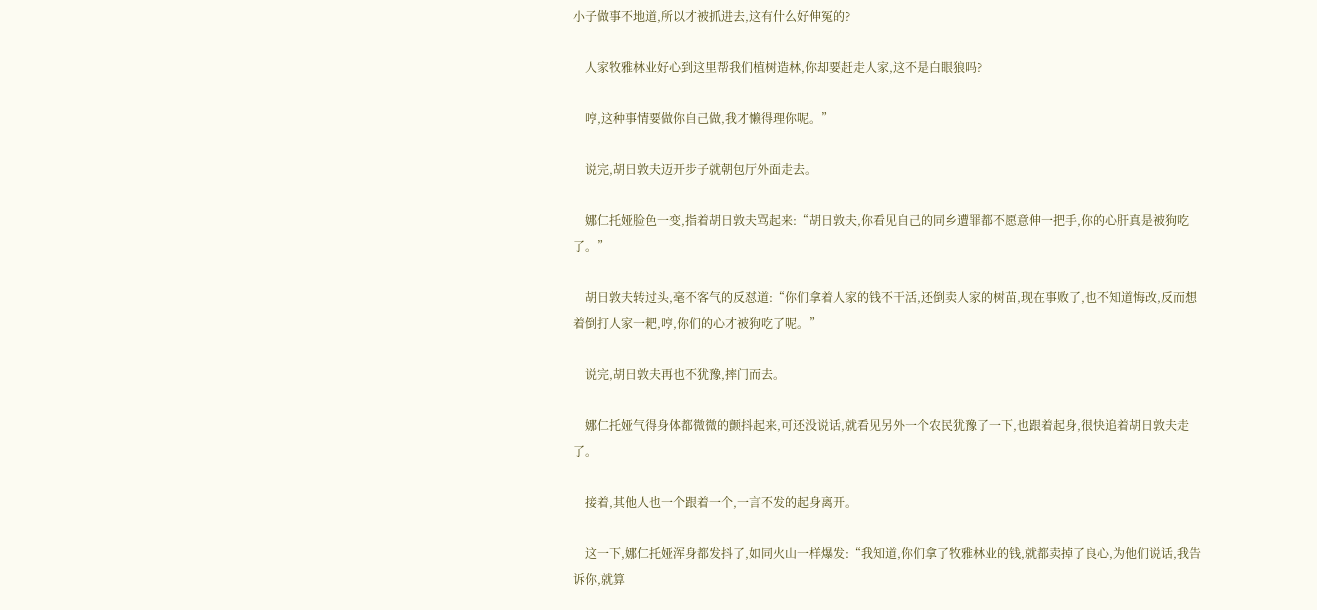小子做事不地道,所以才被抓进去,这有什么好伸冤的?

    人家牧雅林业好心到这里帮我们植树造林,你却要赶走人家,这不是白眼狼吗?

    哼,这种事情要做你自己做,我才懒得理你呢。”

    说完,胡日敦夫迈开步子就朝包厅外面走去。

    娜仁托娅脸色一变,指着胡日敦夫骂起来:“胡日敦夫,你看见自己的同乡遭罪都不愿意伸一把手,你的心肝真是被狗吃了。”

    胡日敦夫转过头,毫不客气的反怼道:“你们拿着人家的钱不干活,还倒卖人家的树苗,现在事败了,也不知道悔改,反而想着倒打人家一耙,哼,你们的心才被狗吃了呢。”

    说完,胡日敦夫再也不犹豫,摔门而去。

    娜仁托娅气得身体都微微的颤抖起来,可还没说话,就看见另外一个农民犹豫了一下,也跟着起身,很快追着胡日敦夫走了。

    接着,其他人也一个跟着一个,一言不发的起身离开。

    这一下,娜仁托娅浑身都发抖了,如同火山一样爆发:“我知道,你们拿了牧雅林业的钱,就都卖掉了良心,为他们说话,我告诉你,就算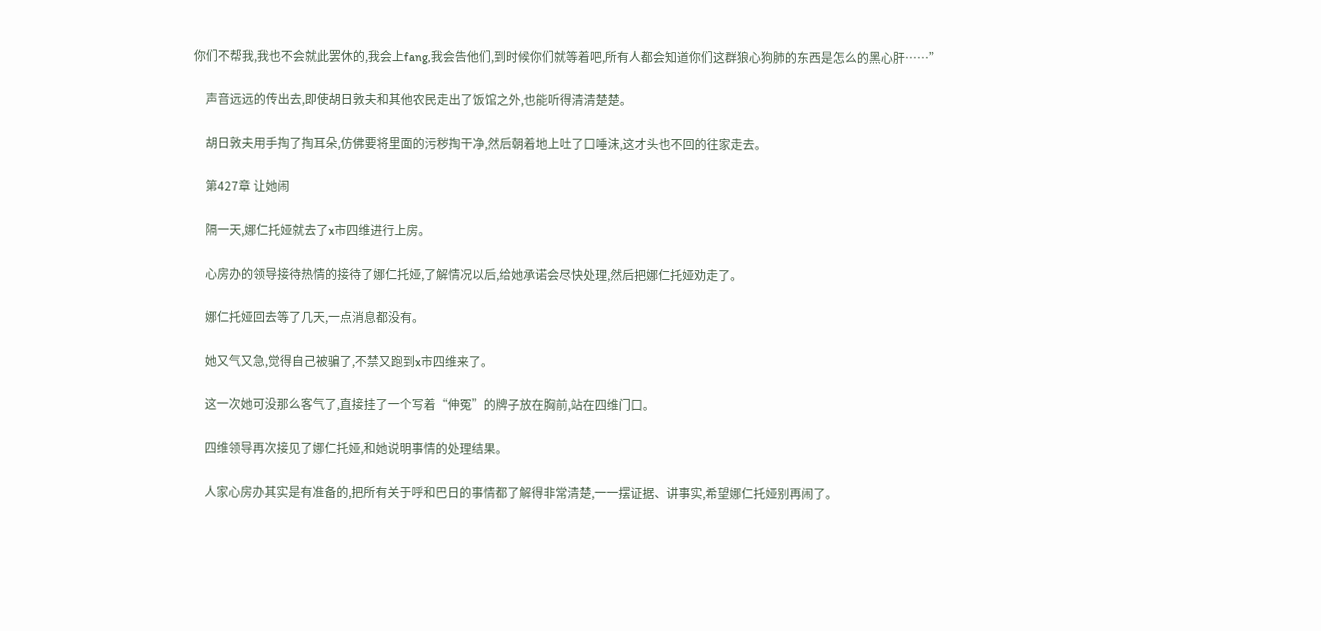你们不帮我,我也不会就此罢休的,我会上fang,我会告他们,到时候你们就等着吧,所有人都会知道你们这群狼心狗肺的东西是怎么的黑心肝……”

    声音远远的传出去,即使胡日敦夫和其他农民走出了饭馆之外,也能听得清清楚楚。

    胡日敦夫用手掏了掏耳朵,仿佛要将里面的污秽掏干净,然后朝着地上吐了口唾沫,这才头也不回的往家走去。

    第427章 让她闹

    隔一天,娜仁托娅就去了x市四维进行上房。

    心房办的领导接待热情的接待了娜仁托娅,了解情况以后,给她承诺会尽快处理,然后把娜仁托娅劝走了。

    娜仁托娅回去等了几天,一点消息都没有。

    她又气又急,觉得自己被骗了,不禁又跑到x市四维来了。

    这一次她可没那么客气了,直接挂了一个写着“伸冤”的牌子放在胸前,站在四维门口。

    四维领导再次接见了娜仁托娅,和她说明事情的处理结果。

    人家心房办其实是有准备的,把所有关于呼和巴日的事情都了解得非常清楚,一一摆证据、讲事实,希望娜仁托娅别再闹了。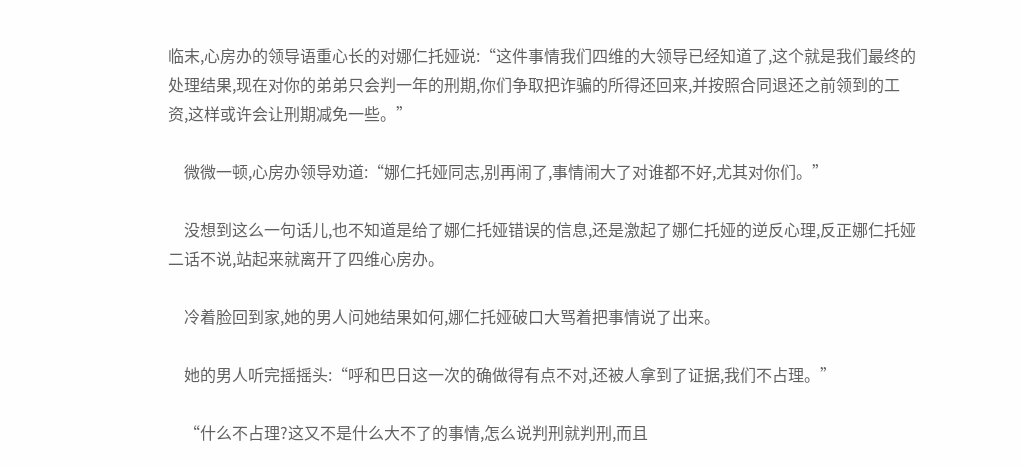临末,心房办的领导语重心长的对娜仁托娅说:“这件事情我们四维的大领导已经知道了,这个就是我们最终的处理结果,现在对你的弟弟只会判一年的刑期,你们争取把诈骗的所得还回来,并按照合同退还之前领到的工资,这样或许会让刑期减免一些。”

    微微一顿,心房办领导劝道:“娜仁托娅同志,别再闹了,事情闹大了对谁都不好,尤其对你们。”

    没想到这么一句话儿,也不知道是给了娜仁托娅错误的信息,还是激起了娜仁托娅的逆反心理,反正娜仁托娅二话不说,站起来就离开了四维心房办。

    冷着脸回到家,她的男人问她结果如何,娜仁托娅破口大骂着把事情说了出来。

    她的男人听完摇摇头:“呼和巴日这一次的确做得有点不对,还被人拿到了证据,我们不占理。”

    “什么不占理?这又不是什么大不了的事情,怎么说判刑就判刑,而且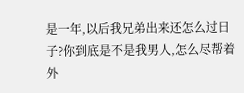是一年,以后我兄弟出来还怎么过日子?你到底是不是我男人,怎么尽帮着外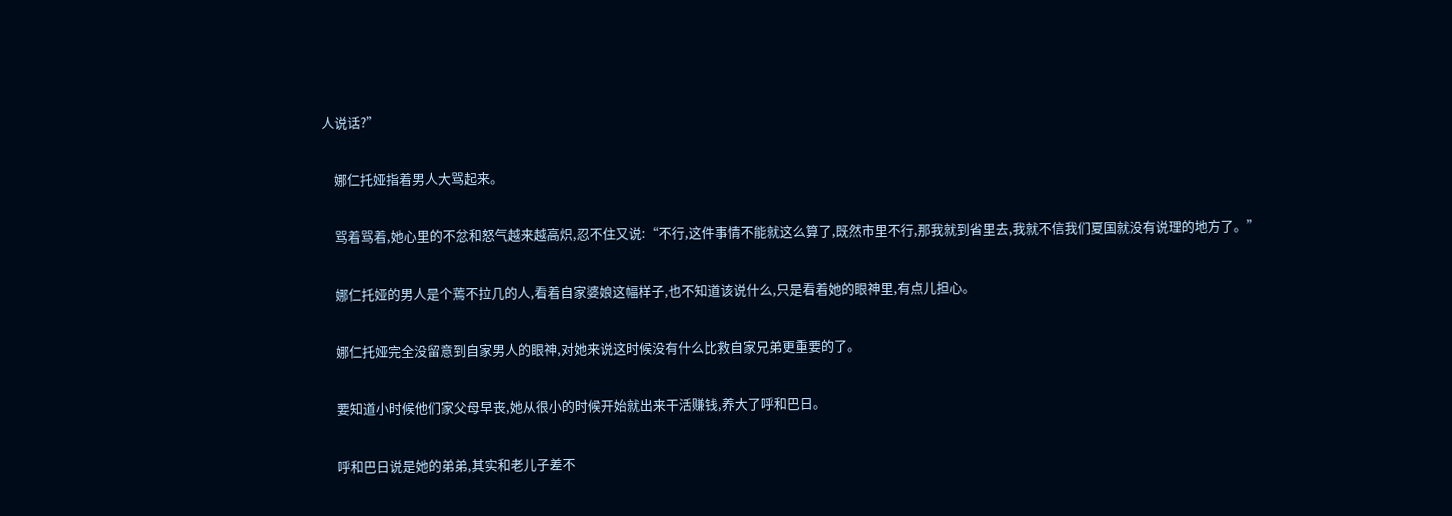人说话?”

    娜仁托娅指着男人大骂起来。

    骂着骂着,她心里的不忿和怒气越来越高炽,忍不住又说:“不行,这件事情不能就这么算了,既然市里不行,那我就到省里去,我就不信我们夏国就没有说理的地方了。”

    娜仁托娅的男人是个蔫不拉几的人,看着自家婆娘这幅样子,也不知道该说什么,只是看着她的眼神里,有点儿担心。

    娜仁托娅完全没留意到自家男人的眼神,对她来说这时候没有什么比救自家兄弟更重要的了。

    要知道小时候他们家父母早丧,她从很小的时候开始就出来干活赚钱,养大了呼和巴日。

    呼和巴日说是她的弟弟,其实和老儿子差不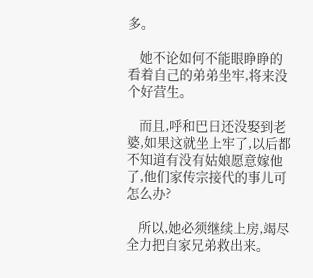多。

    她不论如何不能眼睁睁的看着自己的弟弟坐牢,将来没个好营生。

    而且,呼和巴日还没娶到老婆,如果这就坐上牢了,以后都不知道有没有姑娘愿意嫁他了,他们家传宗接代的事儿可怎么办?

    所以,她必须继续上房,竭尽全力把自家兄弟救出来。